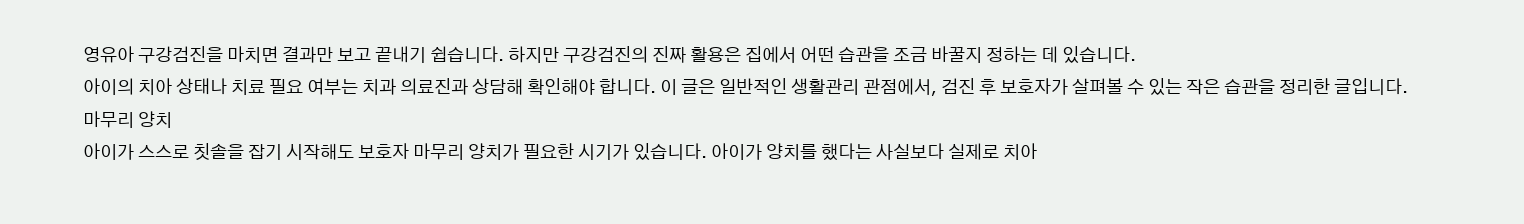영유아 구강검진을 마치면 결과만 보고 끝내기 쉽습니다. 하지만 구강검진의 진짜 활용은 집에서 어떤 습관을 조금 바꿀지 정하는 데 있습니다.
아이의 치아 상태나 치료 필요 여부는 치과 의료진과 상담해 확인해야 합니다. 이 글은 일반적인 생활관리 관점에서, 검진 후 보호자가 살펴볼 수 있는 작은 습관을 정리한 글입니다.
마무리 양치
아이가 스스로 칫솔을 잡기 시작해도 보호자 마무리 양치가 필요한 시기가 있습니다. 아이가 양치를 했다는 사실보다 실제로 치아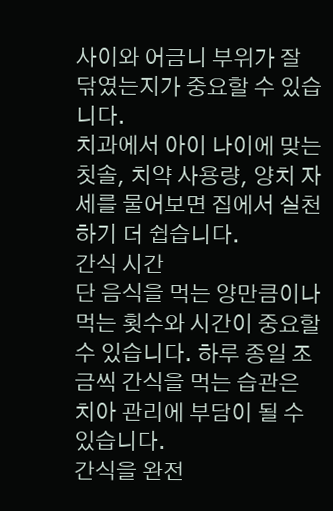사이와 어금니 부위가 잘 닦였는지가 중요할 수 있습니다.
치과에서 아이 나이에 맞는 칫솔, 치약 사용량, 양치 자세를 물어보면 집에서 실천하기 더 쉽습니다.
간식 시간
단 음식을 먹는 양만큼이나 먹는 횟수와 시간이 중요할 수 있습니다. 하루 종일 조금씩 간식을 먹는 습관은 치아 관리에 부담이 될 수 있습니다.
간식을 완전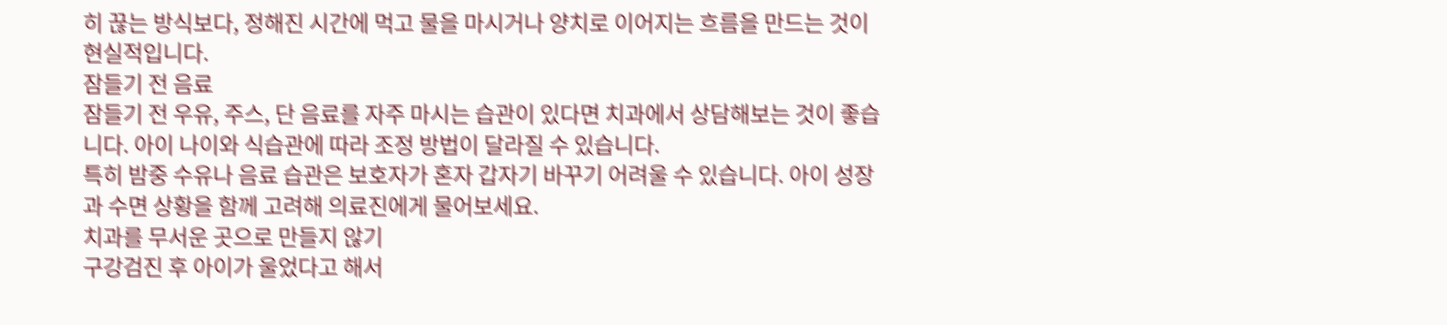히 끊는 방식보다, 정해진 시간에 먹고 물을 마시거나 양치로 이어지는 흐름을 만드는 것이 현실적입니다.
잠들기 전 음료
잠들기 전 우유, 주스, 단 음료를 자주 마시는 습관이 있다면 치과에서 상담해보는 것이 좋습니다. 아이 나이와 식습관에 따라 조정 방법이 달라질 수 있습니다.
특히 밤중 수유나 음료 습관은 보호자가 혼자 갑자기 바꾸기 어려울 수 있습니다. 아이 성장과 수면 상황을 함께 고려해 의료진에게 물어보세요.
치과를 무서운 곳으로 만들지 않기
구강검진 후 아이가 울었다고 해서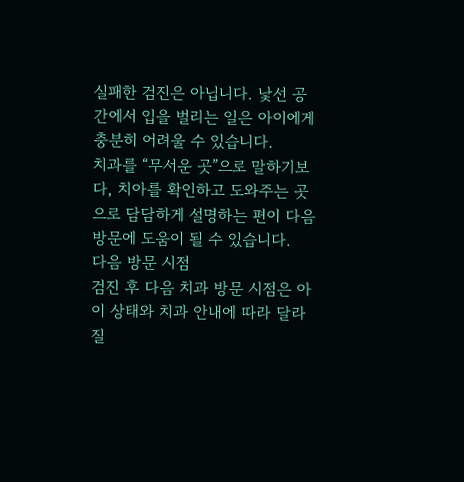실패한 검진은 아닙니다. 낯선 공간에서 입을 벌리는 일은 아이에게 충분히 어려울 수 있습니다.
치과를 “무서운 곳”으로 말하기보다, 치아를 확인하고 도와주는 곳으로 담담하게 설명하는 편이 다음 방문에 도움이 될 수 있습니다.
다음 방문 시점
검진 후 다음 치과 방문 시점은 아이 상태와 치과 안내에 따라 달라질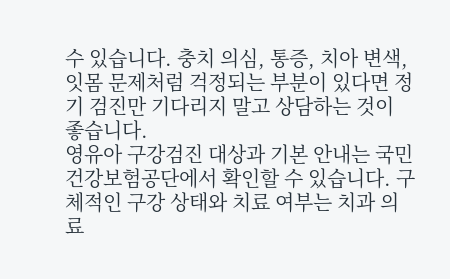수 있습니다. 충치 의심, 통증, 치아 변색, 잇몸 문제처럼 걱정되는 부분이 있다면 정기 검진만 기다리지 말고 상담하는 것이 좋습니다.
영유아 구강검진 대상과 기본 안내는 국민건강보험공단에서 확인할 수 있습니다. 구체적인 구강 상태와 치료 여부는 치과 의료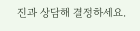진과 상담해 결정하세요.